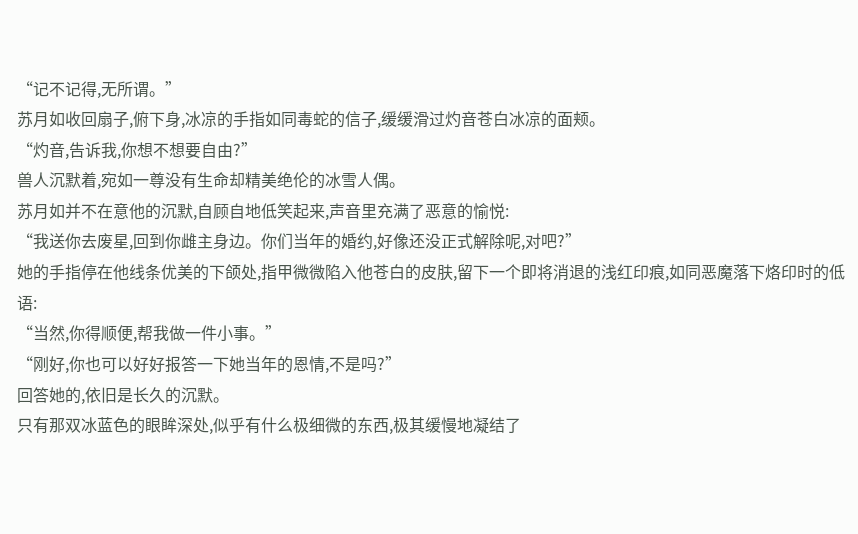“记不记得,无所谓。”
苏月如收回扇子,俯下身,冰凉的手指如同毒蛇的信子,缓缓滑过灼音苍白冰凉的面颊。
“灼音,告诉我,你想不想要自由?”
兽人沉默着,宛如一尊没有生命却精美绝伦的冰雪人偶。
苏月如并不在意他的沉默,自顾自地低笑起来,声音里充满了恶意的愉悦:
“我送你去废星,回到你雌主身边。你们当年的婚约,好像还没正式解除呢,对吧?”
她的手指停在他线条优美的下颌处,指甲微微陷入他苍白的皮肤,留下一个即将消退的浅红印痕,如同恶魔落下烙印时的低语:
“当然,你得顺便,帮我做一件小事。”
“刚好,你也可以好好报答一下她当年的恩情,不是吗?”
回答她的,依旧是长久的沉默。
只有那双冰蓝色的眼眸深处,似乎有什么极细微的东西,极其缓慢地凝结了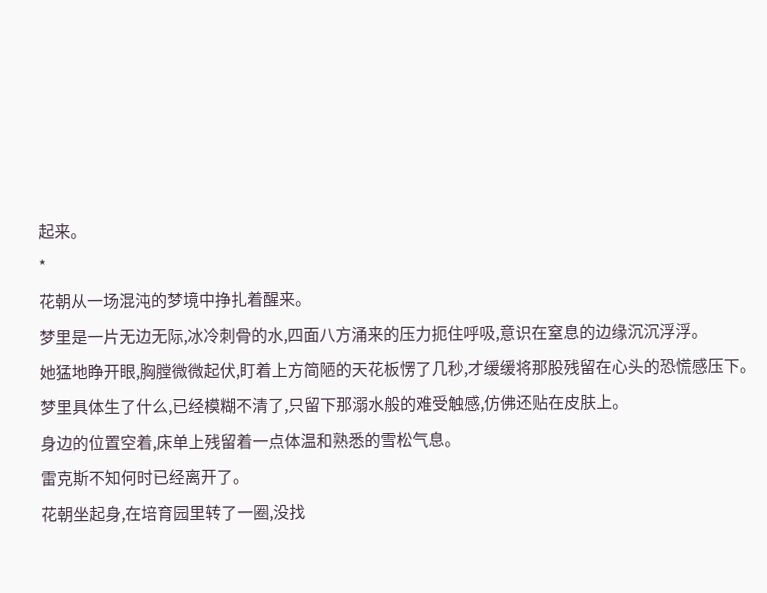起来。
*
花朝从一场混沌的梦境中挣扎着醒来。
梦里是一片无边无际,冰冷刺骨的水,四面八方涌来的压力扼住呼吸,意识在窒息的边缘沉沉浮浮。
她猛地睁开眼,胸膛微微起伏,盯着上方简陋的天花板愣了几秒,才缓缓将那股残留在心头的恐慌感压下。
梦里具体生了什么,已经模糊不清了,只留下那溺水般的难受触感,仿佛还贴在皮肤上。
身边的位置空着,床单上残留着一点体温和熟悉的雪松气息。
雷克斯不知何时已经离开了。
花朝坐起身,在培育园里转了一圈,没找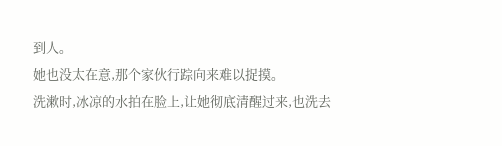到人。
她也没太在意,那个家伙行踪向来难以捉摸。
洗漱时,冰凉的水拍在脸上,让她彻底清醒过来,也洗去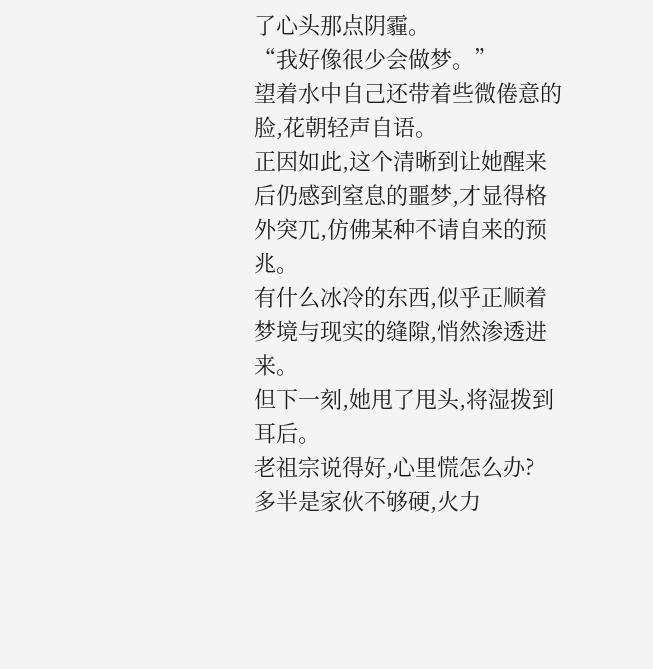了心头那点阴霾。
“我好像很少会做梦。”
望着水中自己还带着些微倦意的脸,花朝轻声自语。
正因如此,这个清晰到让她醒来后仍感到窒息的噩梦,才显得格外突兀,仿佛某种不请自来的预兆。
有什么冰冷的东西,似乎正顺着梦境与现实的缝隙,悄然渗透进来。
但下一刻,她甩了甩头,将湿拨到耳后。
老祖宗说得好,心里慌怎么办?
多半是家伙不够硬,火力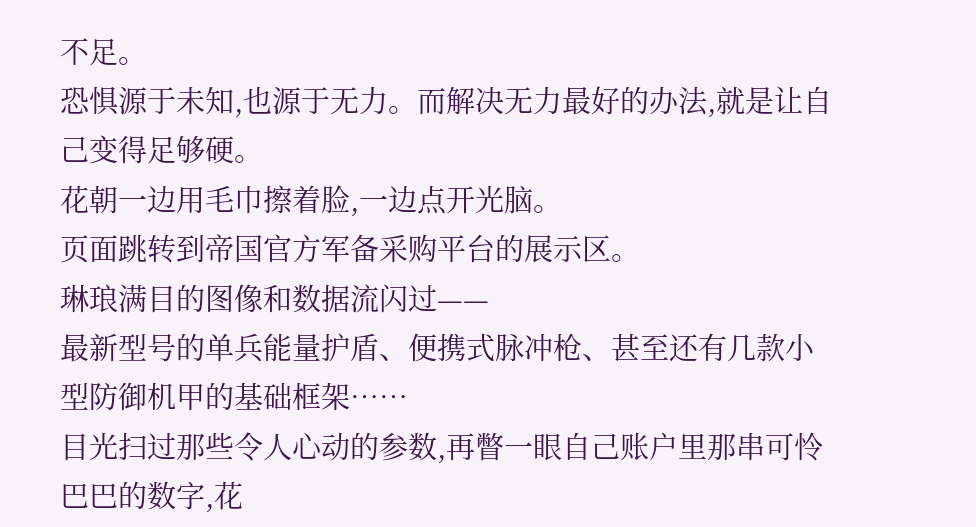不足。
恐惧源于未知,也源于无力。而解决无力最好的办法,就是让自己变得足够硬。
花朝一边用毛巾擦着脸,一边点开光脑。
页面跳转到帝国官方军备采购平台的展示区。
琳琅满目的图像和数据流闪过——
最新型号的单兵能量护盾、便携式脉冲枪、甚至还有几款小型防御机甲的基础框架……
目光扫过那些令人心动的参数,再瞥一眼自己账户里那串可怜巴巴的数字,花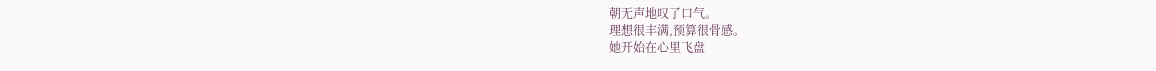朝无声地叹了口气。
理想很丰满,预算很骨感。
她开始在心里飞盘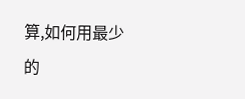算,如何用最少的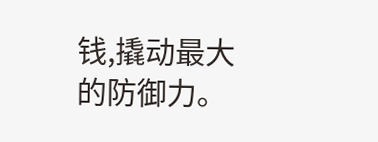钱,撬动最大的防御力。